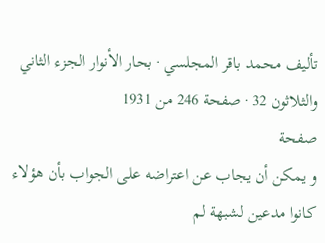تأليف محمد باقر المجلسي · بحار الأنوار الجزء الثاني والثلاثون 32 · صفحة 246 من 1931
صفحة
و يمكن أن يجاب عن اعتراضه على الجواب بأن هؤلاء كانوا مدعين لشبهة لم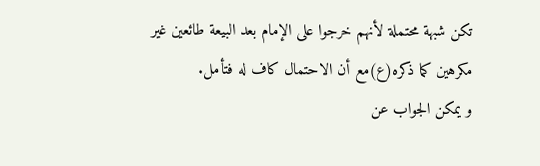تكن شبهة محتملة لأنهم خرجوا على الإمام بعد البيعة طائعين غير مكرهين كما ذكره(ع)مع أن الاحتمال كاف له فتأمل.
و يمكن الجواب عن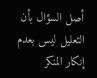أصل السؤال بأن التعليل ليس بعدم إنكار المنكر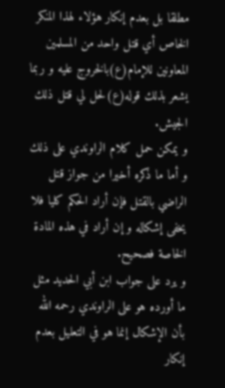مطلقا بل بعدم إنكار هؤلاء لهذا المنكر الخاص أي قتل واحد من المسلمين المعاونين للإمام(ع)بالخروج عليه و ربما يشعر بذلك قوله(ع)لحل لي قتل ذلك الجيش.
و يمكن حمل كلام الراوندي على ذلك و أما ما ذكره أخيرا من جواز قتل الراضي بالقتل فإن أراد الحكم كليا فلا يخفى إشكاله و إن أراد في هذه المادة الخاصة فصحيح.
و يرد على جواب ابن أبي الحديد مثل ما أورده هو على الراوندي رحمه الله بأن الإشكال إنما هو في التعليل بعدم إنكار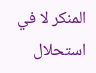المنكر لا في استحلال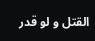القتل و لو قدر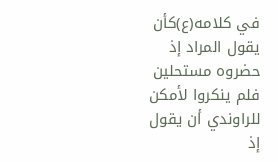في كلامه(ع)كأن يقول المراد إذ حضروه مستحلين فلم ينكروا لأمكن للراوندي أن يقول إذ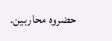حضروه محاربين.